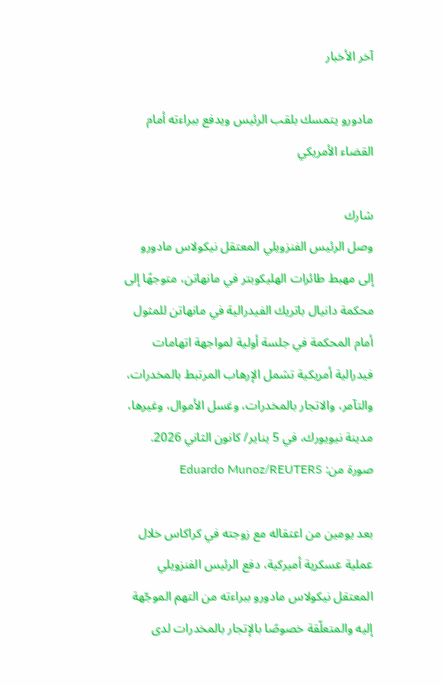آخر الأخبار

مادورو يتمسك بلقب الرئيس ويدفع ببراءته أمام القضاء الأمريكي

شارك
وصل الرئيس الفنزويلي المعتقل نيكولاس مادورو إلى مهبط طائرات الهليكوبتر في مانهاتن، متوجهًا إلى محكمة دانيال باتريك الفيدرالية في مانهاتن للمثول أمام المحكمة في جلسة أولية لمواجهة اتهامات فيدرالية أمريكية تشمل الإرهاب المرتبط بالمخدرات، والتآمر، والاتجار بالمخدرات، وغسل الأموال، وغيرها، مدينة نيويورك، في 5 يناير/ كانون الثاني 2026. صورة من: Eduardo Munoz/REUTERS

بعد يومين من اعتقاله مع زوجته في كراكاس خلال عملية عسكرية أميركية، دفع الرئيس الفنزويلي المعتقل نيكولاس مادورو ببراءته من التهم الموجّهة إليه والمتعلّقة خصوصًا بالإتجار بالمخدرات لدى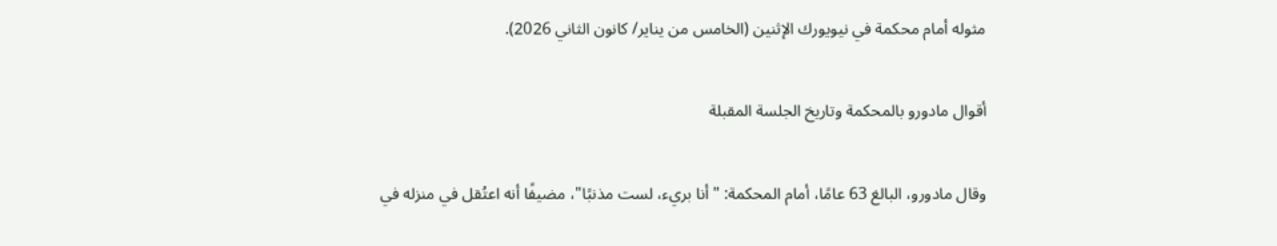مثوله أمام محكمة في نيويورك الإثنين (الخامس من يناير/ كانون الثاني 2026).

أقوال مادورو بالمحكمة وتاريخ الجلسة المقبلة

وقال مادورو، البالغ 63 عامًا، أمام المحكمة: "أنا بريء، لست مذنبًا"، مضيفًا أنه اعتُقل في منزله في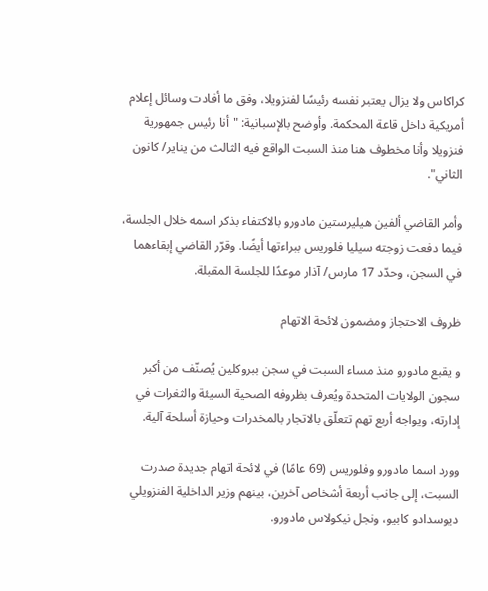كراكاس ولا يزال يعتبر نفسه رئيسًا لفنزويلا، وفق ما أفادت وسائل إعلام أمريكية داخل قاعة المحكمة. وأوضح بالإسبانية: "أنا رئيس جمهورية فنزويلا وأنا مخطوف هنا منذ السبت الواقع فيه الثالث من يناير/ كانون الثاني".

وأمر القاضي ألفين هيليرستين مادورو بالاكتفاء بذكر اسمه خلال الجلسة، فيما دفعت زوجته سيليا فلوريس ببراءتها أيضًا. وقرّر القاضي إبقاءهما في السجن، وحدّد 17 مارس/ آذار موعدًا للجلسة المقبلة.

ظروف الاحتجاز ومضمون لائحة الاتهام

و يقبع مادورو منذ مساء السبت في سجن ببروكلين يُصنّف من أكبر سجون الولايات المتحدة ويُعرف بظروفه الصحية السيئة والثغرات في إدارته، ويواجه أربع تهم تتعلّق بالاتجار بالمخدرات وحيازة أسلحة آلية.

وورد اسما مادورو وفلوريس (69 عامًا) في لائحة اتهام جديدة صدرت السبت، إلى جانب أربعة أشخاص آخرين، بينهم وزير الداخلية الفنزويلي ديوسدادو كابيو، ونجل نيكولاس مادورو.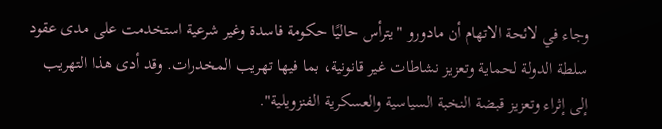وجاء في لائحة الاتهام أن مادورو "يترأس حاليًا حكومة فاسدة وغير شرعية استخدمت على مدى عقود سلطة الدولة لحماية وتعزيز نشاطات غير قانونية، بما فيها تهريب المخدرات. وقد أدى هذا التهريب إلى إثراء وتعزيز قبضة النخبة السياسية والعسكرية الفنزويلية".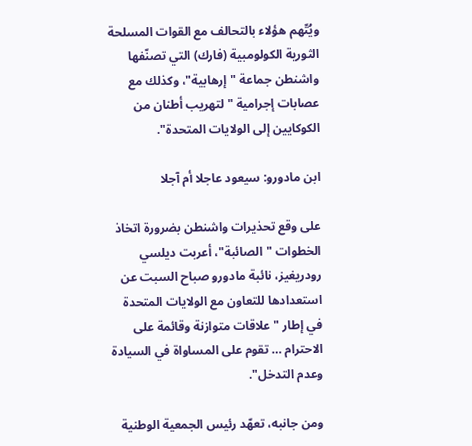ويُتّهم هؤلاء بالتحالف مع القوات المسلحة الثورية الكولومبية (فارك) التي تصنّفها واشنطن جماعة "إرهابية"، وكذلك مع عصابات إجرامية "لتهريب أطنان من الكوكايين إلى الولايات المتحدة".

ابن مادورو: سيعود عاجلا أم آجلا

على وقع تحذيرات واشنطن بضرورة اتخاذ الخطوات "الصائبة"، أعربت ديلسي رودريغيز، نائبة مادورو صباح السبت عن استعدادها للتعاون مع الولايات المتحدة في إطار " علاقات متوازنة وقائمة على الاحترام … تقوم على المساواة في السيادة وعدم التدخل".

ومن جانبه، تعهّد رئيس الجمعية الوطنية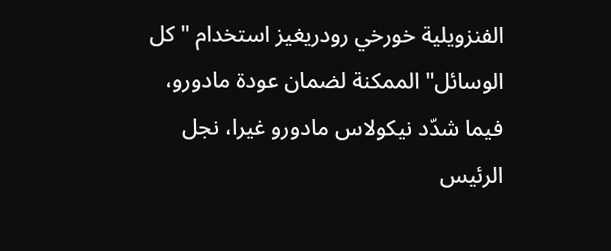الفنزويلية خورخي رودريغيز استخدام "كل الوسائل" الممكنة لضمان عودة مادورو، فيما شدّد نيكولاس مادورو غيرا، نجل الرئيس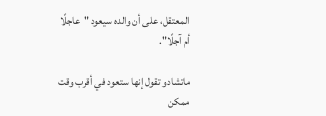المعتقل، على أن والده سيعود "عاجلًا أم آجلًا".

ماتشادو تقول إنها ستعود في أقرب وقت ممكن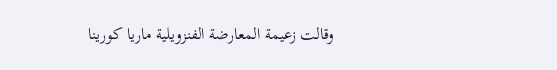وقالت زعيمة المعارضة الفنزويلية ماريا كورينا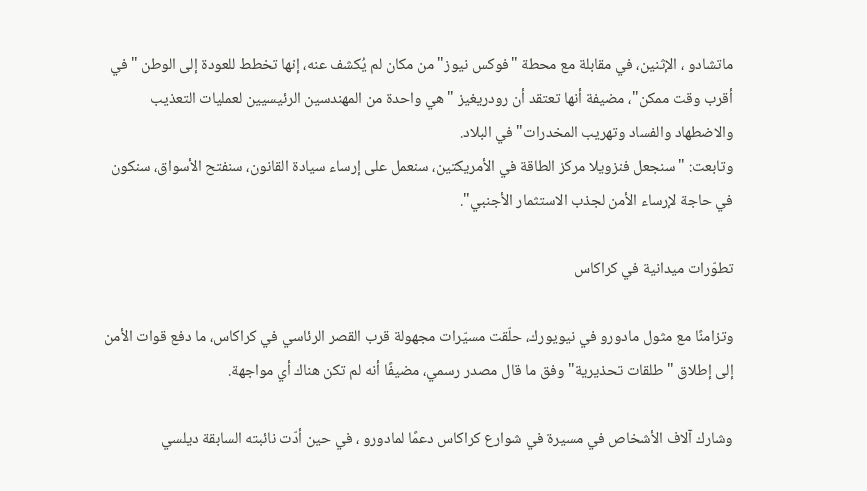ماتشادو ، الإثنين، في مقابلة مع محطة "فوكس نيوز" من مكان لم يُكشف عنه، إنها تخطط للعودة إلى الوطن "في أقرب وقت ممكن"، مضيفة أنها تعتقد أن رودريغيز "هي واحدة من المهندسين الرئيسيين لعمليات التعذيب والاضطهاد والفساد وتهريب المخدرات" في البلاد.
وتابعت: "سنجعل فنزويلا مركز الطاقة في الأمريكتين، سنعمل على إرساء سيادة القانون، سنفتح الأسواق، سنكون في حاجة لإرساء الأمن لجذب الاستثمار الأجنبي".

تطوّرات ميدانية في كراكاس

وتزامنًا مع مثول مادورو في نيويورك، حلّقت مسيّرات مجهولة قرب القصر الرئاسي في كراكاس، ما دفع قوات الأمن إلى إطلاق "طلقات تحذيرية" وفق ما قال مصدر رسمي، مضيفًا أنه لم تكن هناك أي مواجهة.

وشارك آلاف الأشخاص في مسيرة في شوارع كراكاس دعمًا لمادورو ، في حين أدّت نائبته السابقة ديلسي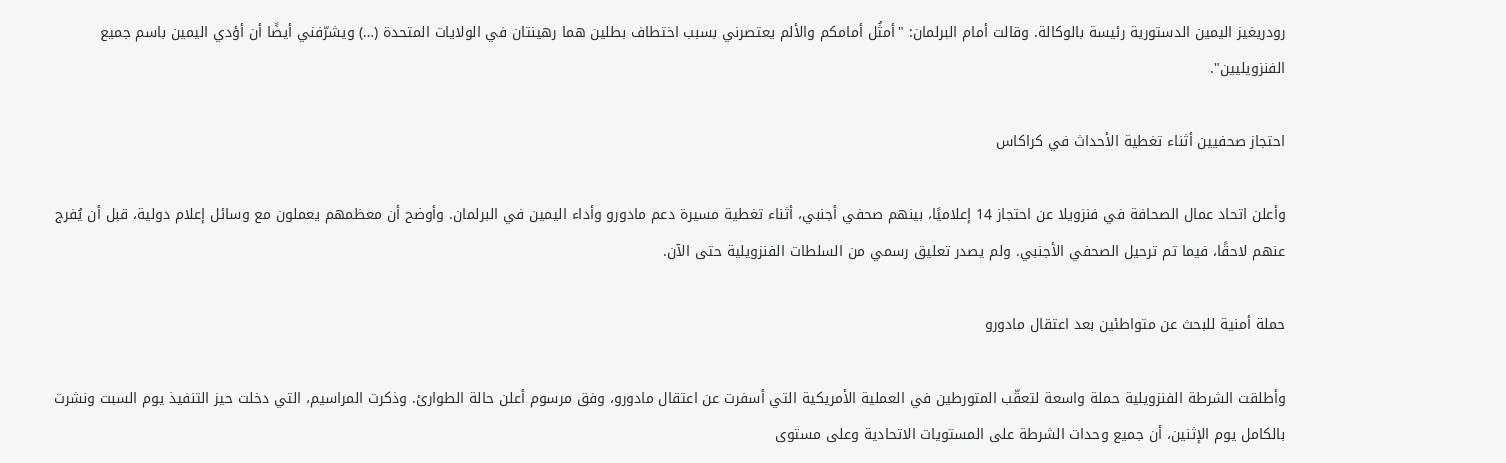رودريغيز اليمين الدستورية رئيسة بالوكالة. وقالت أمام البرلمان: "أمثُل أمامكم والألم يعتصرني بسبب اختطاف بطلين هما رهينتان في الولايات المتحدة (…) ويشرّفني أيضًا أن أؤدي اليمين باسم جميع الفنزويليين".

احتجاز صحفيين أثناء تغطية الأحداث في كراكاس

وأعلن اتحاد عمال الصحافة في فنزويلا عن احتجاز 14 إعلاميًا، بينهم صحفي أجنبي، أثناء تغطية مسيرة دعم مادورو وأداء اليمين في البرلمان. وأوضح أن معظمهم يعملون مع وسائل إعلام دولية، قبل أن يُفرج عنهم لاحقًا، فيما تم ترحيل الصحفي الأجنبي. ولم يصدر تعليق رسمي من السلطات الفنزويلية حتى الآن.

حملة أمنية للبحث عن متواطئين بعد اعتقال مادورو

وأطلقت الشرطة الفنزويلية حملة واسعة لتعقّب المتورطين في العملية الأمريكية التي أسفرت عن اعتقال مادورو، وفق مرسوم أعلن حالة الطوارئ. وذكرت المراسيم، التي دخلت حيز التنفيذ يوم السبت ونشرت بالكامل يوم الإثنين، أن جميع وحدات الشرطة على المستويات الاتحادية وعلى مستوى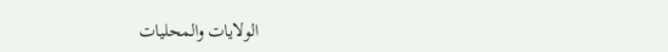الولايات والمحليات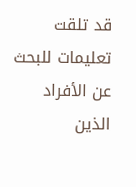قد تلقت تعليمات للبحث عن الأفراد الذين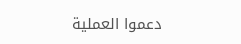دعموا العملية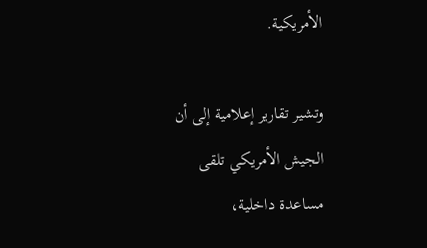الأمريكية.

وتشير تقارير إعلامية إلى أن الجيش الأمريكي تلقى مساعدة داخلية،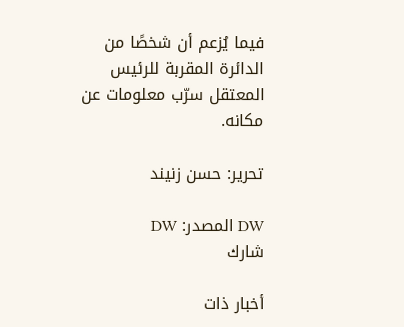فيما يُزعم أن شخصًا من الدائرة المقربة للرئيس المعتقل سرّب معلومات عن مكانه.

تحرير: حسن زنيند

DW المصدر: DW
شارك

أخبار ذات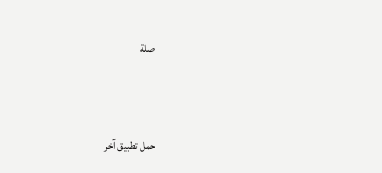صلة



حمل تطبيق آخر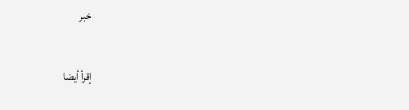خبر

إقرأ أيضا